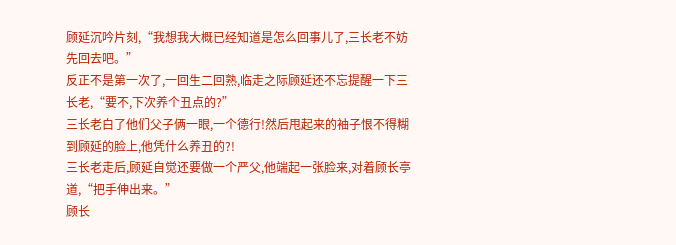顾延沉吟片刻,“我想我大概已经知道是怎么回事儿了,三长老不妨先回去吧。”
反正不是第一次了,一回生二回熟,临走之际顾延还不忘提醒一下三长老,“要不,下次养个丑点的?”
三长老白了他们父子俩一眼,一个德行!然后甩起来的袖子恨不得糊到顾延的脸上,他凭什么养丑的?!
三长老走后,顾延自觉还要做一个严父,他端起一张脸来,对着顾长亭道,“把手伸出来。”
顾长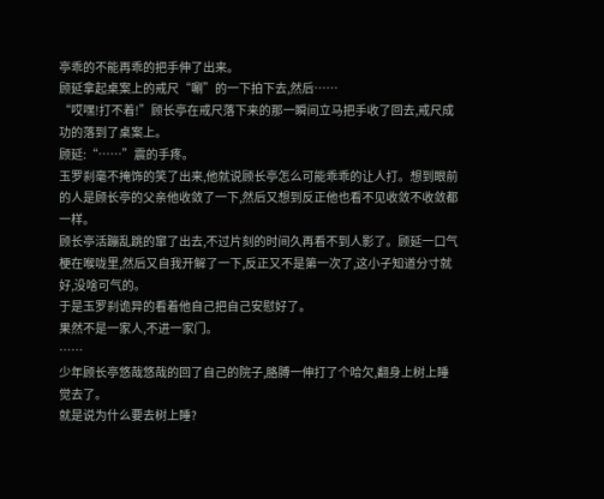亭乖的不能再乖的把手伸了出来。
顾延拿起桌案上的戒尺“唰”的一下拍下去,然后……
“哎嘿!打不着!”顾长亭在戒尺落下来的那一瞬间立马把手收了回去,戒尺成功的落到了桌案上。
顾延:“……”震的手疼。
玉罗刹毫不掩饰的笑了出来,他就说顾长亭怎么可能乖乖的让人打。想到眼前的人是顾长亭的父亲他收敛了一下,然后又想到反正他也看不见收敛不收敛都一样。
顾长亭活蹦乱跳的窜了出去,不过片刻的时间久再看不到人影了。顾延一口气梗在喉咙里,然后又自我开解了一下,反正又不是第一次了,这小子知道分寸就好,没啥可气的。
于是玉罗刹诡异的看着他自己把自己安慰好了。
果然不是一家人,不进一家门。
……
少年顾长亭悠哉悠哉的回了自己的院子,胳膊一伸打了个哈欠,翻身上树上睡觉去了。
就是说为什么要去树上睡?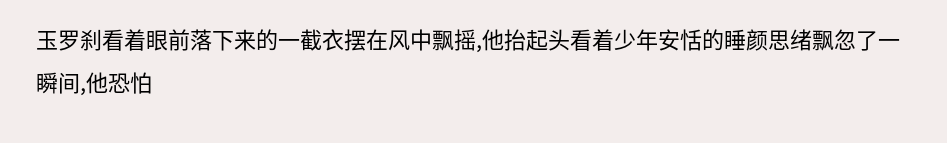玉罗刹看着眼前落下来的一截衣摆在风中飘摇,他抬起头看着少年安恬的睡颜思绪飘忽了一瞬间,他恐怕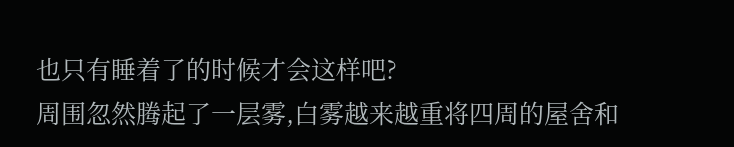也只有睡着了的时候才会这样吧?
周围忽然腾起了一层雾,白雾越来越重将四周的屋舍和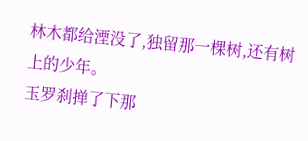林木都给湮没了,独留那一棵树,还有树上的少年。
玉罗刹掸了下那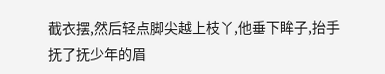截衣摆,然后轻点脚尖越上枝丫,他垂下眸子,抬手抚了抚少年的眉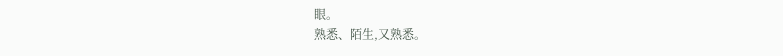眼。
熟悉、陌生,又熟悉。